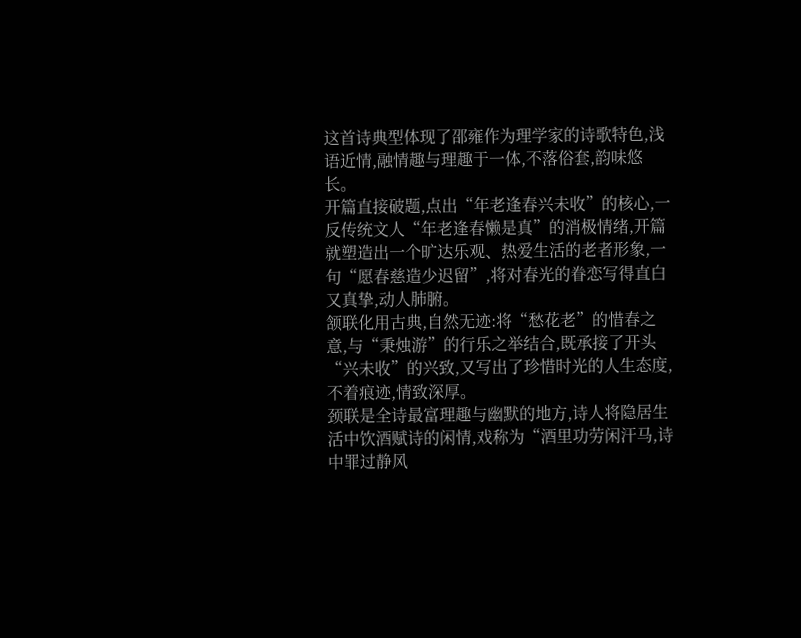这首诗典型体现了邵雍作为理学家的诗歌特色,浅语近情,融情趣与理趣于一体,不落俗套,韵味悠长。
开篇直接破题,点出“年老逢春兴未收”的核心,一反传统文人“年老逢春懒是真”的消极情绪,开篇就塑造出一个旷达乐观、热爱生活的老者形象,一句“愿春慈造少迟留”,将对春光的眷恋写得直白又真挚,动人肺腑。
颔联化用古典,自然无迹:将“愁花老”的惜春之意,与“秉烛游”的行乐之举结合,既承接了开头“兴未收”的兴致,又写出了珍惜时光的人生态度,不着痕迹,情致深厚。
颈联是全诗最富理趣与幽默的地方,诗人将隐居生活中饮酒赋诗的闲情,戏称为“酒里功劳闲汗马,诗中罪过静风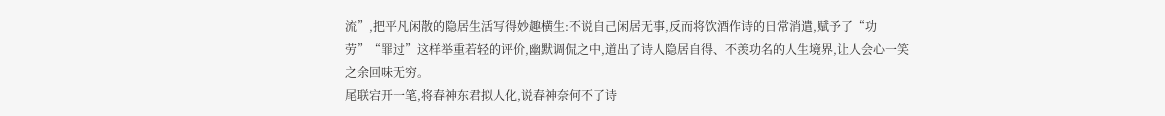流”,把平凡闲散的隐居生活写得妙趣横生:不说自己闲居无事,反而将饮酒作诗的日常消遣,赋予了“功劳”“罪过”这样举重若轻的评价,幽默调侃之中,道出了诗人隐居自得、不羡功名的人生境界,让人会心一笑之余回味无穷。
尾联宕开一笔,将春神东君拟人化,说春神奈何不了诗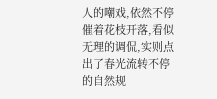人的嘲戏,依然不停催着花枝开落,看似无理的调侃,实则点出了春光流转不停的自然规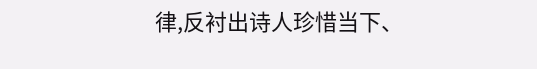律,反衬出诗人珍惜当下、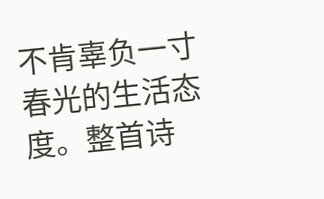不肯辜负一寸春光的生活态度。整首诗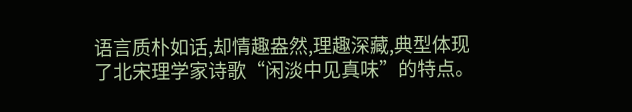语言质朴如话,却情趣盎然,理趣深藏,典型体现了北宋理学家诗歌“闲淡中见真味”的特点。